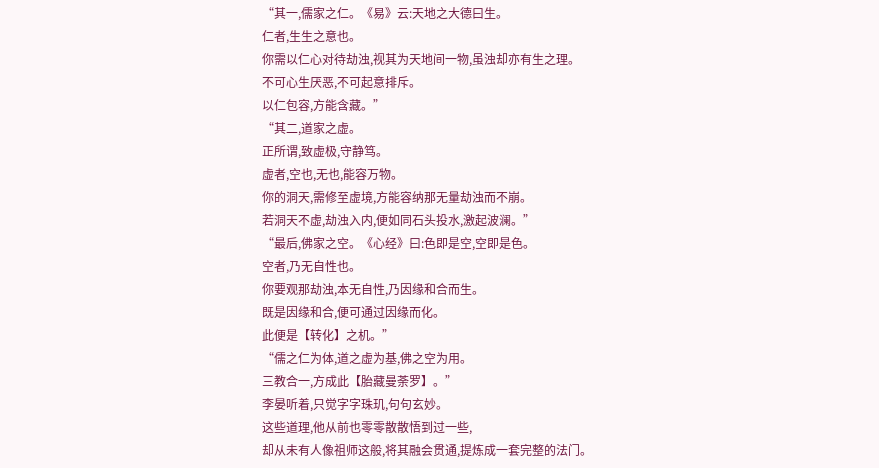“其一,儒家之仁。《易》云:天地之大德曰生。
仁者,生生之意也。
你需以仁心对待劫浊,视其为天地间一物,虽浊却亦有生之理。
不可心生厌恶,不可起意排斥。
以仁包容,方能含藏。”
“其二,道家之虚。
正所谓,致虚极,守静笃。
虚者,空也,无也,能容万物。
你的洞天,需修至虚境,方能容纳那无量劫浊而不崩。
若洞天不虚,劫浊入内,便如同石头投水,激起波澜。”
“最后,佛家之空。《心经》曰:色即是空,空即是色。
空者,乃无自性也。
你要观那劫浊,本无自性,乃因缘和合而生。
既是因缘和合,便可通过因缘而化。
此便是【转化】之机。”
“儒之仁为体,道之虚为基,佛之空为用。
三教合一,方成此【胎藏曼荼罗】。”
李晏听着,只觉字字珠玑,句句玄妙。
这些道理,他从前也零零散散悟到过一些,
却从未有人像祖师这般,将其融会贯通,提炼成一套完整的法门。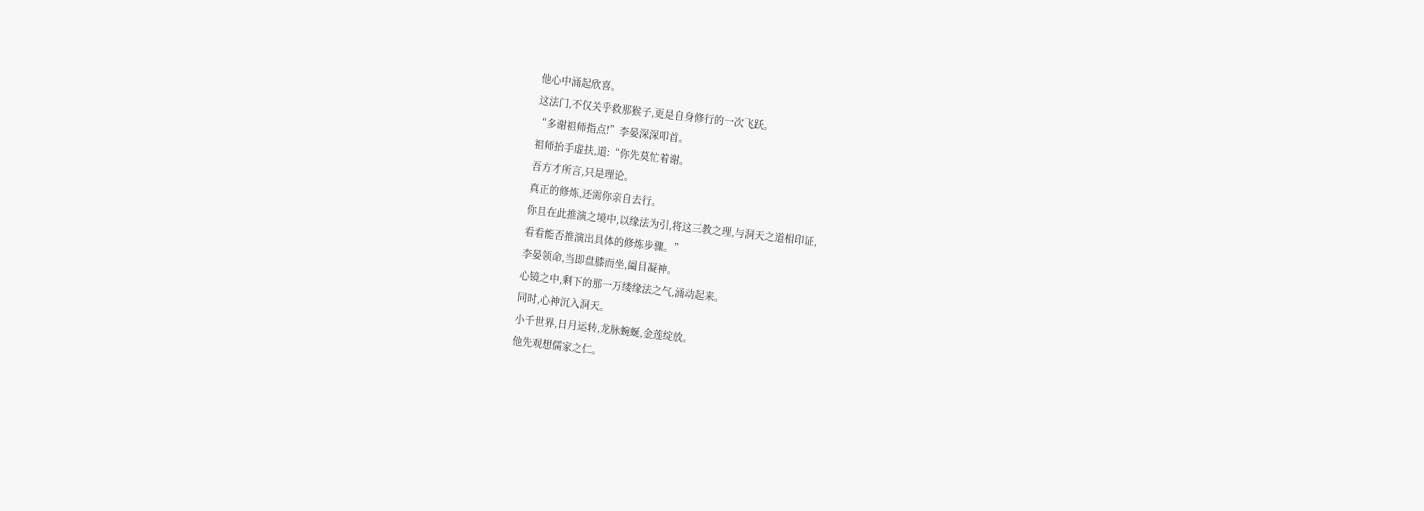他心中涌起欣喜。
这法门,不仅关乎救那猴子,更是自身修行的一次飞跃。
“多谢祖师指点!”李晏深深叩首。
祖师抬手虚扶,道:“你先莫忙着谢。
吾方才所言,只是理论。
真正的修炼,还需你亲自去行。
你且在此推演之境中,以缘法为引,将这三教之理,与洞天之道相印证,
看看能否推演出具体的修炼步骤。”
李晏领命,当即盘膝而坐,阖目凝神。
心镜之中,剩下的那一万缕缘法之气,涌动起来。
同时,心神沉入洞天。
小千世界,日月运转,龙脉蜿蜒,金莲绽放。
他先观想儒家之仁。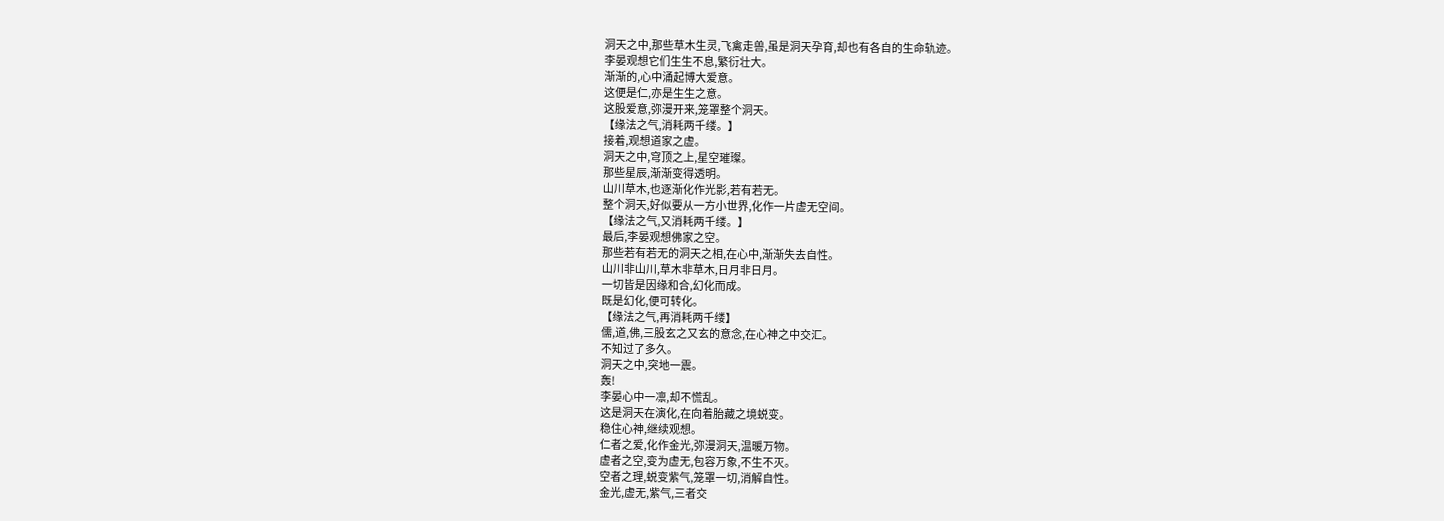洞天之中,那些草木生灵,飞禽走兽,虽是洞天孕育,却也有各自的生命轨迹。
李晏观想它们生生不息,繁衍壮大。
渐渐的,心中涌起博大爱意。
这便是仁,亦是生生之意。
这股爱意,弥漫开来,笼罩整个洞天。
【缘法之气,消耗两千缕。】
接着,观想道家之虚。
洞天之中,穹顶之上,星空璀璨。
那些星辰,渐渐变得透明。
山川草木,也逐渐化作光影,若有若无。
整个洞天,好似要从一方小世界,化作一片虚无空间。
【缘法之气,又消耗两千缕。】
最后,李晏观想佛家之空。
那些若有若无的洞天之相,在心中,渐渐失去自性。
山川非山川,草木非草木,日月非日月。
一切皆是因缘和合,幻化而成。
既是幻化,便可转化。
【缘法之气,再消耗两千缕】
儒,道,佛,三股玄之又玄的意念,在心神之中交汇。
不知过了多久。
洞天之中,突地一震。
轰!
李晏心中一凛,却不慌乱。
这是洞天在演化,在向着胎藏之境蜕变。
稳住心神,继续观想。
仁者之爱,化作金光,弥漫洞天,温暖万物。
虚者之空,变为虚无,包容万象,不生不灭。
空者之理,蜕变紫气,笼罩一切,消解自性。
金光,虚无,紫气,三者交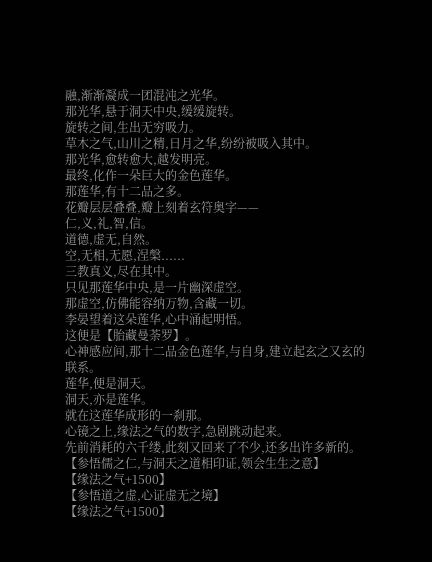融,渐渐凝成一团混沌之光华。
那光华,悬于洞天中央,缓缓旋转。
旋转之间,生出无穷吸力。
草木之气,山川之精,日月之华,纷纷被吸入其中。
那光华,愈转愈大,越发明亮。
最终,化作一朵巨大的金色莲华。
那莲华,有十二品之多。
花瓣层层叠叠,瓣上刻着玄符奥字——
仁,义,礼,智,信。
道德,虚无,自然。
空,无相,无愿,涅槃......
三教真义,尽在其中。
只见那莲华中央,是一片幽深虚空。
那虚空,仿佛能容纳万物,含藏一切。
李晏望着这朵莲华,心中涌起明悟。
这便是【胎藏曼荼罗】。
心神感应间,那十二品金色莲华,与自身,建立起玄之又玄的联系。
莲华,便是洞天。
洞天,亦是莲华。
就在这莲华成形的一刹那。
心镜之上,缘法之气的数字,急剧跳动起来。
先前消耗的六千缕,此刻又回来了不少,还多出许多新的。
【参悟儒之仁,与洞天之道相印证,领会生生之意】
【缘法之气+1500】
【参悟道之虚,心证虚无之境】
【缘法之气+1500】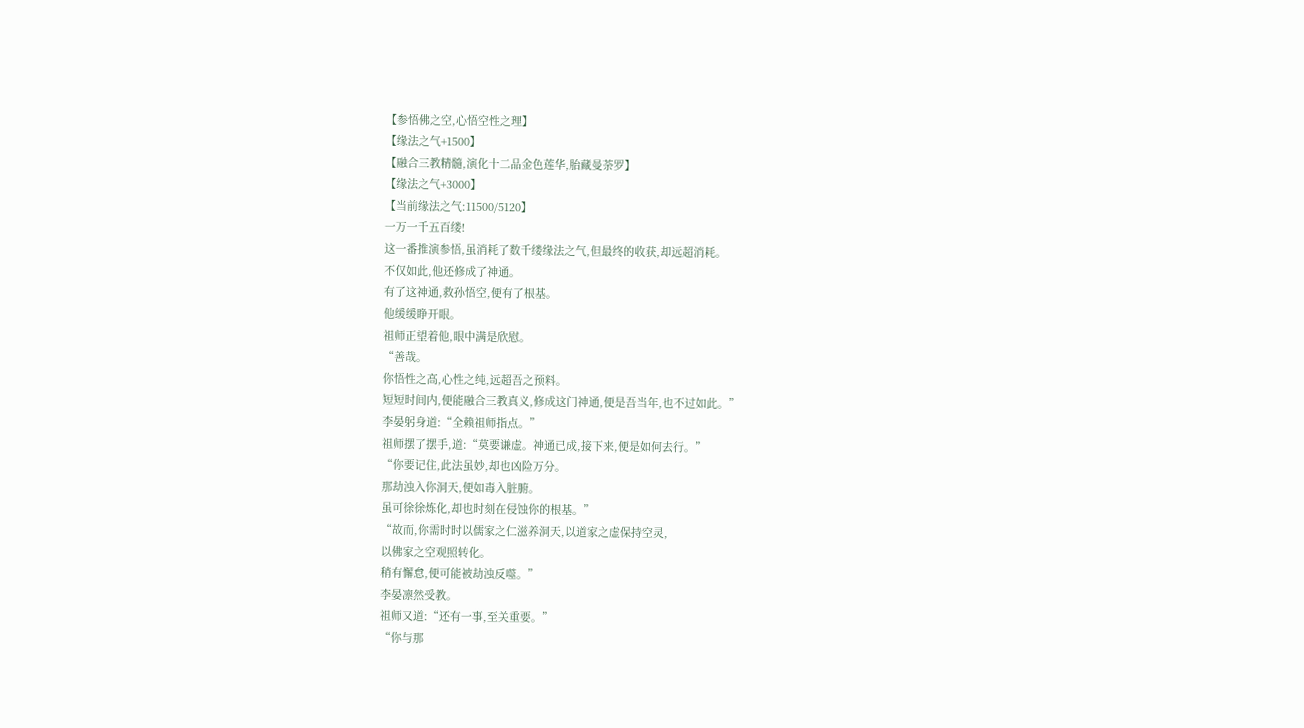【参悟佛之空,心悟空性之理】
【缘法之气+1500】
【融合三教精髓,演化十二品金色莲华,胎藏曼荼罗】
【缘法之气+3000】
【当前缘法之气:11500/5120】
一万一千五百缕!
这一番推演参悟,虽消耗了数千缕缘法之气,但最终的收获,却远超消耗。
不仅如此,他还修成了神通。
有了这神通,救孙悟空,便有了根基。
他缓缓睁开眼。
祖师正望着他,眼中满是欣慰。
“善哉。
你悟性之高,心性之纯,远超吾之预料。
短短时间内,便能融合三教真义,修成这门神通,便是吾当年,也不过如此。”
李晏躬身道:“全赖祖师指点。”
祖师摆了摆手,道:“莫要谦虚。神通已成,接下来,便是如何去行。”
“你要记住,此法虽妙,却也凶险万分。
那劫浊入你洞天,便如毒入脏腑。
虽可徐徐炼化,却也时刻在侵蚀你的根基。”
“故而,你需时时以儒家之仁滋养洞天,以道家之虚保持空灵,
以佛家之空观照转化。
稍有懈怠,便可能被劫浊反噬。”
李晏凛然受教。
祖师又道:“还有一事,至关重要。”
“你与那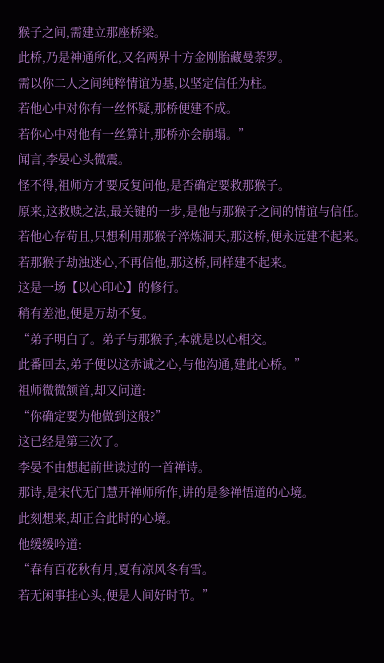猴子之间,需建立那座桥梁。
此桥,乃是神通所化,又名两界十方金刚胎藏曼荼罗。
需以你二人之间纯粹情谊为基,以坚定信任为柱。
若他心中对你有一丝怀疑,那桥便建不成。
若你心中对他有一丝算计,那桥亦会崩塌。”
闻言,李晏心头微震。
怪不得,祖师方才要反复问他,是否确定要救那猴子。
原来,这救赎之法,最关键的一步,是他与那猴子之间的情谊与信任。
若他心存苟且,只想利用那猴子淬炼洞天,那这桥,便永远建不起来。
若那猴子劫浊迷心,不再信他,那这桥,同样建不起来。
这是一场【以心印心】的修行。
稍有差池,便是万劫不复。
“弟子明白了。弟子与那猴子,本就是以心相交。
此番回去,弟子便以这赤诚之心,与他沟通,建此心桥。”
祖师微微颔首,却又问道:
“你确定要为他做到这般?”
这已经是第三次了。
李晏不由想起前世读过的一首禅诗。
那诗,是宋代无门慧开禅师所作,讲的是参禅悟道的心境。
此刻想来,却正合此时的心境。
他缓缓吟道:
“春有百花秋有月,夏有凉风冬有雪。
若无闲事挂心头,便是人间好时节。”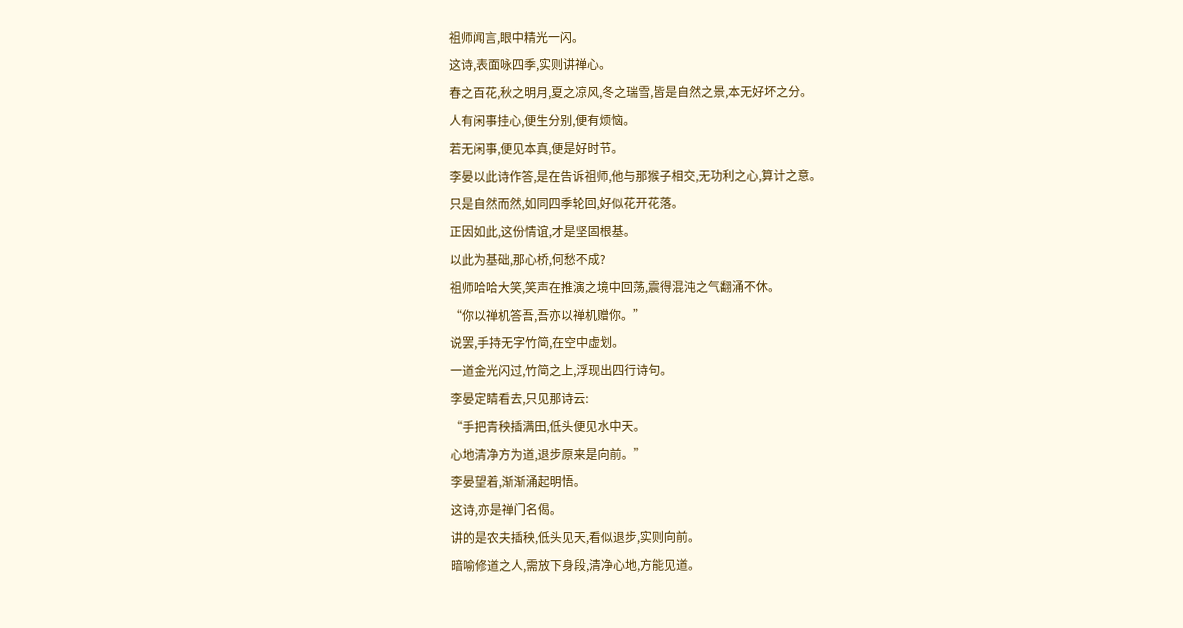祖师闻言,眼中精光一闪。
这诗,表面咏四季,实则讲禅心。
春之百花,秋之明月,夏之凉风,冬之瑞雪,皆是自然之景,本无好坏之分。
人有闲事挂心,便生分别,便有烦恼。
若无闲事,便见本真,便是好时节。
李晏以此诗作答,是在告诉祖师,他与那猴子相交,无功利之心,算计之意。
只是自然而然,如同四季轮回,好似花开花落。
正因如此,这份情谊,才是坚固根基。
以此为基础,那心桥,何愁不成?
祖师哈哈大笑,笑声在推演之境中回荡,震得混沌之气翻涌不休。
“你以禅机答吾,吾亦以禅机赠你。”
说罢,手持无字竹简,在空中虚划。
一道金光闪过,竹简之上,浮现出四行诗句。
李晏定睛看去,只见那诗云:
“手把青秧插满田,低头便见水中天。
心地清净方为道,退步原来是向前。”
李晏望着,渐渐涌起明悟。
这诗,亦是禅门名偈。
讲的是农夫插秧,低头见天,看似退步,实则向前。
暗喻修道之人,需放下身段,清净心地,方能见道。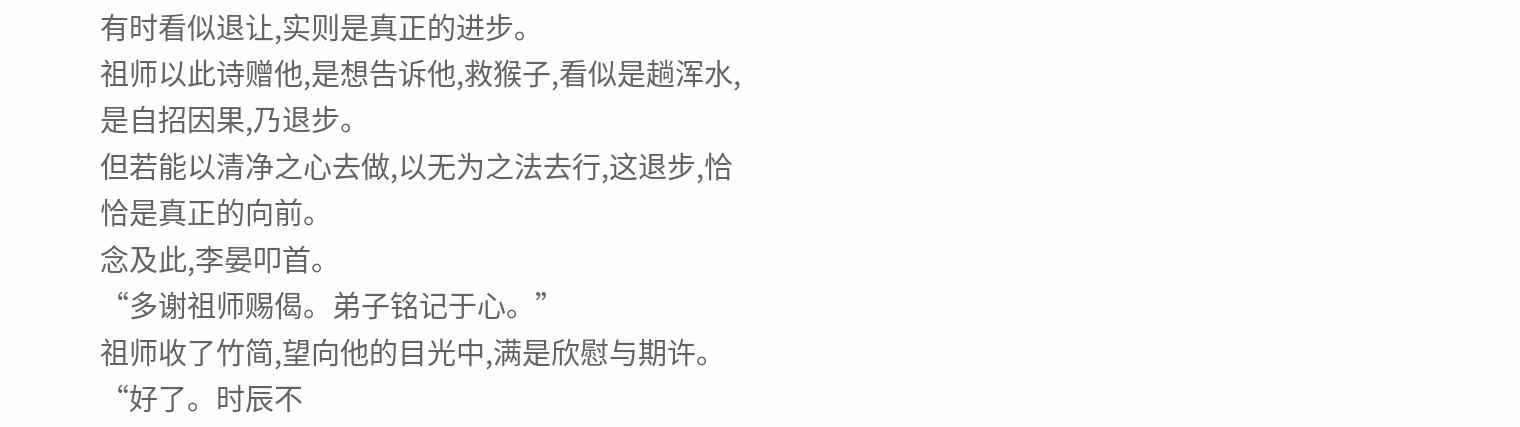有时看似退让,实则是真正的进步。
祖师以此诗赠他,是想告诉他,救猴子,看似是趟浑水,是自招因果,乃退步。
但若能以清净之心去做,以无为之法去行,这退步,恰恰是真正的向前。
念及此,李晏叩首。
“多谢祖师赐偈。弟子铭记于心。”
祖师收了竹简,望向他的目光中,满是欣慰与期许。
“好了。时辰不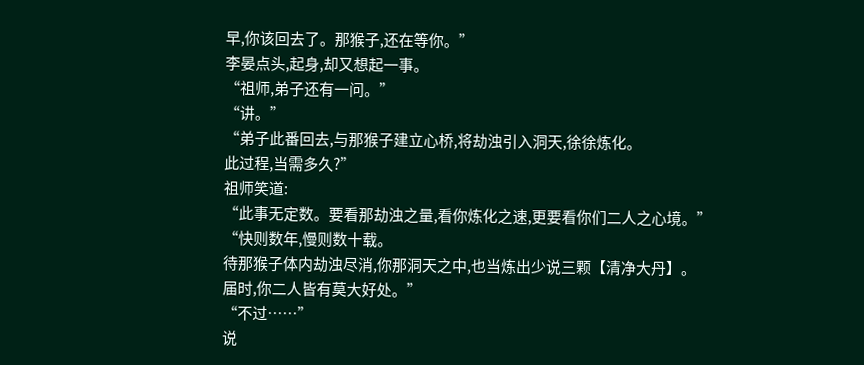早,你该回去了。那猴子,还在等你。”
李晏点头,起身,却又想起一事。
“祖师,弟子还有一问。”
“讲。”
“弟子此番回去,与那猴子建立心桥,将劫浊引入洞天,徐徐炼化。
此过程,当需多久?”
祖师笑道:
“此事无定数。要看那劫浊之量,看你炼化之速,更要看你们二人之心境。”
“快则数年,慢则数十载。
待那猴子体内劫浊尽消,你那洞天之中,也当炼出少说三颗【清净大丹】。
届时,你二人皆有莫大好处。”
“不过……”
说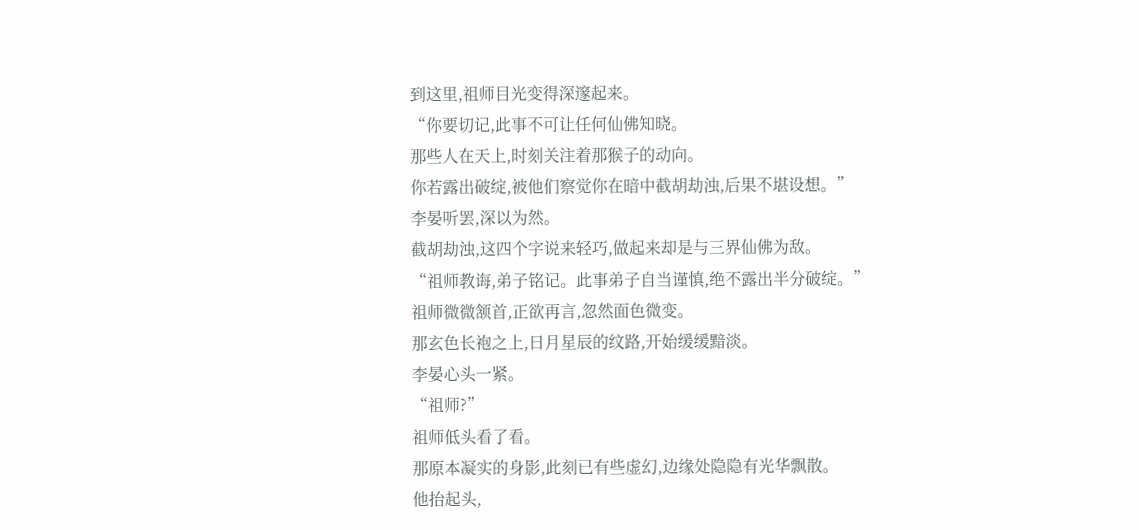到这里,祖师目光变得深邃起来。
“你要切记,此事不可让任何仙佛知晓。
那些人在天上,时刻关注着那猴子的动向。
你若露出破绽,被他们察觉你在暗中截胡劫浊,后果不堪设想。”
李晏听罢,深以为然。
截胡劫浊,这四个字说来轻巧,做起来却是与三界仙佛为敌。
“祖师教诲,弟子铭记。此事弟子自当谨慎,绝不露出半分破绽。”
祖师微微颔首,正欲再言,忽然面色微变。
那玄色长袍之上,日月星辰的纹路,开始缓缓黯淡。
李晏心头一紧。
“祖师?”
祖师低头看了看。
那原本凝实的身影,此刻已有些虚幻,边缘处隐隐有光华飘散。
他抬起头,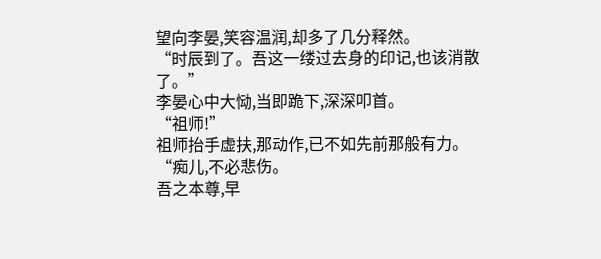望向李晏,笑容温润,却多了几分释然。
“时辰到了。吾这一缕过去身的印记,也该消散了。”
李晏心中大恸,当即跪下,深深叩首。
“祖师!”
祖师抬手虚扶,那动作,已不如先前那般有力。
“痴儿,不必悲伤。
吾之本尊,早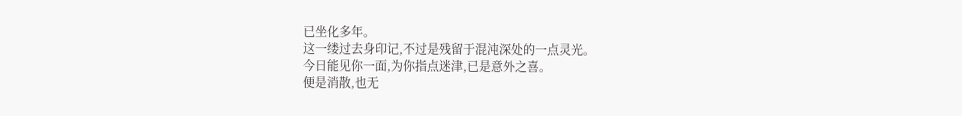已坐化多年。
这一缕过去身印记,不过是残留于混沌深处的一点灵光。
今日能见你一面,为你指点迷津,已是意外之喜。
便是消散,也无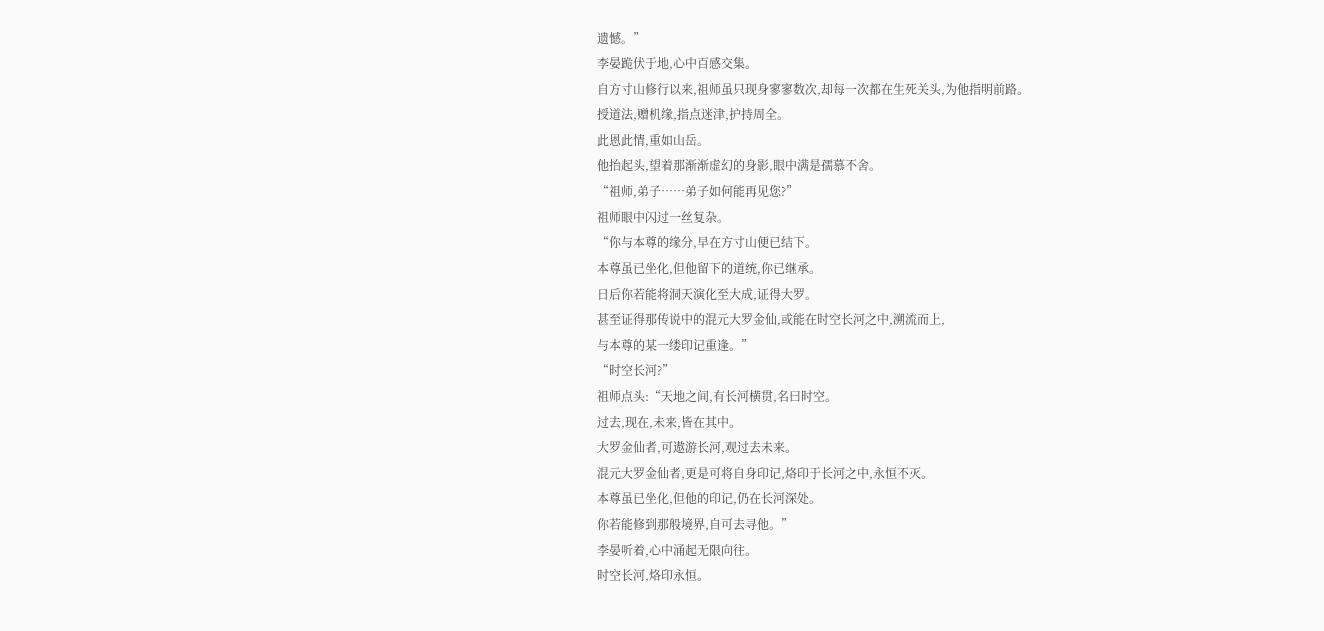遗憾。”
李晏跪伏于地,心中百感交集。
自方寸山修行以来,祖师虽只现身寥寥数次,却每一次都在生死关头,为他指明前路。
授道法,赠机缘,指点迷津,护持周全。
此恩此情,重如山岳。
他抬起头,望着那渐渐虚幻的身影,眼中满是孺慕不舍。
“祖师,弟子……弟子如何能再见您?”
祖师眼中闪过一丝复杂。
“你与本尊的缘分,早在方寸山便已结下。
本尊虽已坐化,但他留下的道统,你已继承。
日后你若能将洞天演化至大成,证得大罗。
甚至证得那传说中的混元大罗金仙,或能在时空长河之中,溯流而上,
与本尊的某一缕印记重逢。”
“时空长河?”
祖师点头:“天地之间,有长河横贯,名曰时空。
过去,现在,未来,皆在其中。
大罗金仙者,可遨游长河,观过去未来。
混元大罗金仙者,更是可将自身印记,烙印于长河之中,永恒不灭。
本尊虽已坐化,但他的印记,仍在长河深处。
你若能修到那般境界,自可去寻他。”
李晏听着,心中涌起无限向往。
时空长河,烙印永恒。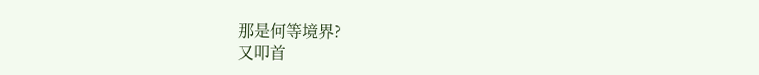那是何等境界?
又叩首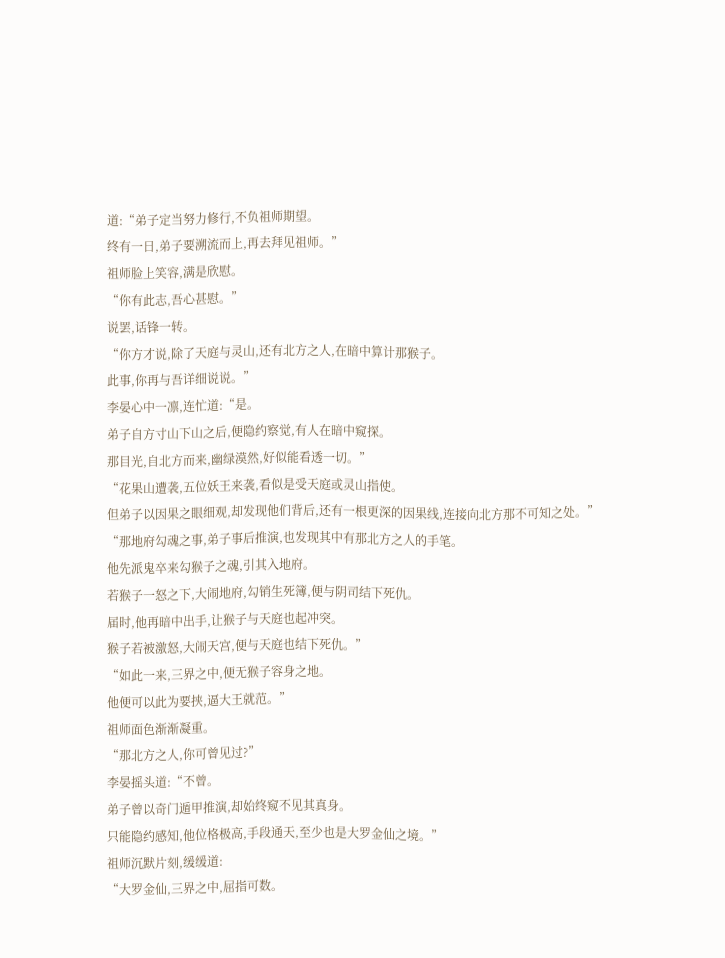道:“弟子定当努力修行,不负祖师期望。
终有一日,弟子要溯流而上,再去拜见祖师。”
祖师脸上笑容,满是欣慰。
“你有此志,吾心甚慰。”
说罢,话锋一转。
“你方才说,除了天庭与灵山,还有北方之人,在暗中算计那猴子。
此事,你再与吾详细说说。”
李晏心中一凛,连忙道:“是。
弟子自方寸山下山之后,便隐约察觉,有人在暗中窥探。
那目光,自北方而来,幽绿漠然,好似能看透一切。”
“花果山遭袭,五位妖王来袭,看似是受天庭或灵山指使。
但弟子以因果之眼细观,却发现他们背后,还有一根更深的因果线,连接向北方那不可知之处。”
“那地府勾魂之事,弟子事后推演,也发现其中有那北方之人的手笔。
他先派鬼卒来勾猴子之魂,引其入地府。
若猴子一怒之下,大闹地府,勾销生死簿,便与阴司结下死仇。
届时,他再暗中出手,让猴子与天庭也起冲突。
猴子若被激怒,大闹天宫,便与天庭也结下死仇。”
“如此一来,三界之中,便无猴子容身之地。
他便可以此为要挟,逼大王就范。”
祖师面色渐渐凝重。
“那北方之人,你可曾见过?”
李晏摇头道:“不曾。
弟子曾以奇门遁甲推演,却始终窥不见其真身。
只能隐约感知,他位格极高,手段通天,至少也是大罗金仙之境。”
祖师沉默片刻,缓缓道:
“大罗金仙,三界之中,屈指可数。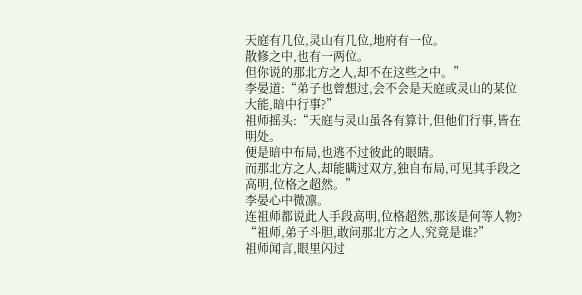天庭有几位,灵山有几位,地府有一位。
散修之中,也有一两位。
但你说的那北方之人,却不在这些之中。”
李晏道:“弟子也曾想过,会不会是天庭或灵山的某位大能,暗中行事?”
祖师摇头:“天庭与灵山虽各有算计,但他们行事,皆在明处。
便是暗中布局,也逃不过彼此的眼睛。
而那北方之人,却能瞒过双方,独自布局,可见其手段之高明,位格之超然。”
李晏心中微凛。
连祖师都说此人手段高明,位格超然,那该是何等人物?
“祖师,弟子斗胆,敢问那北方之人,究竟是谁?”
祖师闻言,眼里闪过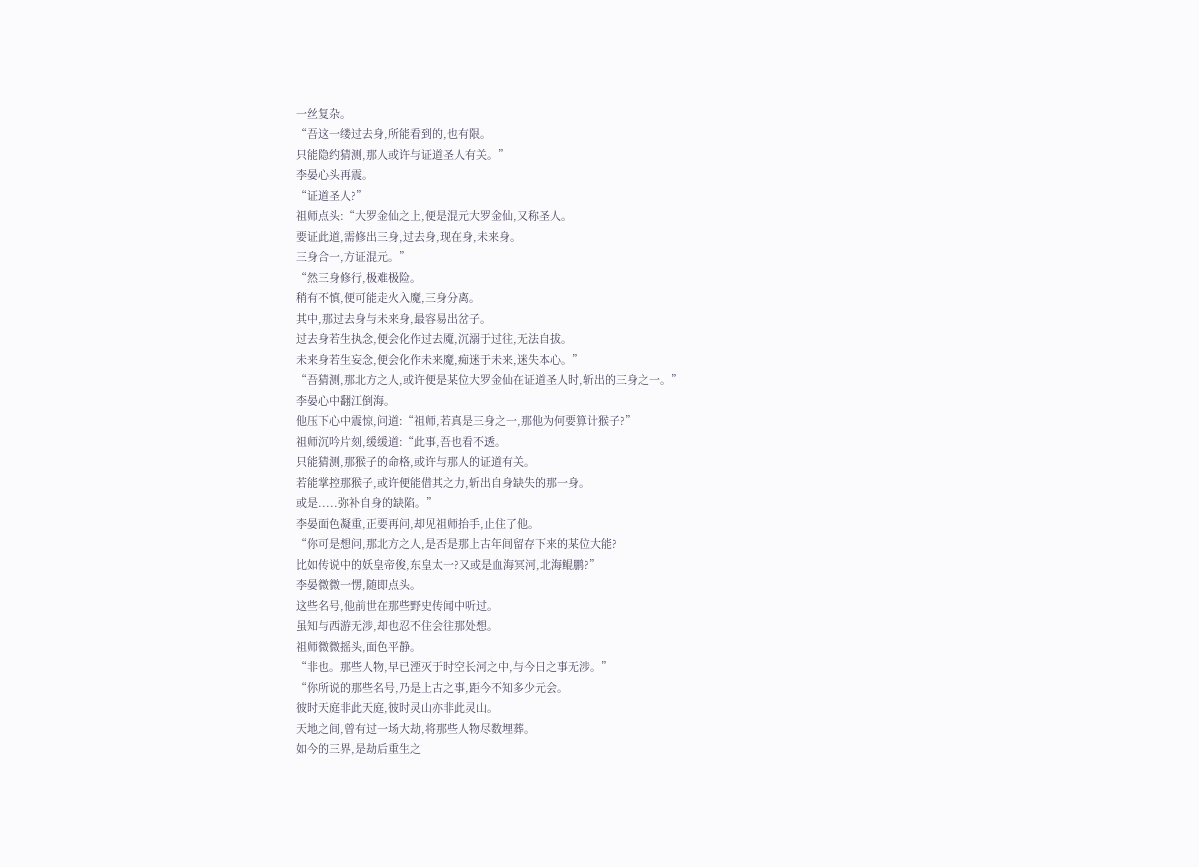一丝复杂。
“吾这一缕过去身,所能看到的,也有限。
只能隐约猜测,那人或许与证道圣人有关。”
李晏心头再震。
“证道圣人?”
祖师点头:“大罗金仙之上,便是混元大罗金仙,又称圣人。
要证此道,需修出三身,过去身,现在身,未来身。
三身合一,方证混元。”
“然三身修行,极难极险。
稍有不慎,便可能走火入魔,三身分离。
其中,那过去身与未来身,最容易出岔子。
过去身若生执念,便会化作过去魇,沉溺于过往,无法自拔。
未来身若生妄念,便会化作未来魔,痴迷于未来,迷失本心。”
“吾猜测,那北方之人,或许便是某位大罗金仙在证道圣人时,斩出的三身之一。”
李晏心中翻江倒海。
他压下心中震惊,问道:“祖师,若真是三身之一,那他为何要算计猴子?”
祖师沉吟片刻,缓缓道:“此事,吾也看不透。
只能猜测,那猴子的命格,或许与那人的证道有关。
若能掌控那猴子,或许便能借其之力,斩出自身缺失的那一身。
或是.....弥补自身的缺陷。”
李晏面色凝重,正要再问,却见祖师抬手,止住了他。
“你可是想问,那北方之人,是否是那上古年间留存下来的某位大能?
比如传说中的妖皇帝俊,东皇太一?又或是血海冥河,北海鲲鹏?”
李晏微微一愣,随即点头。
这些名号,他前世在那些野史传闻中听过。
虽知与西游无涉,却也忍不住会往那处想。
祖师微微摇头,面色平静。
“非也。那些人物,早已湮灭于时空长河之中,与今日之事无涉。”
“你所说的那些名号,乃是上古之事,距今不知多少元会。
彼时天庭非此天庭,彼时灵山亦非此灵山。
天地之间,曾有过一场大劫,将那些人物尽数埋葬。
如今的三界,是劫后重生之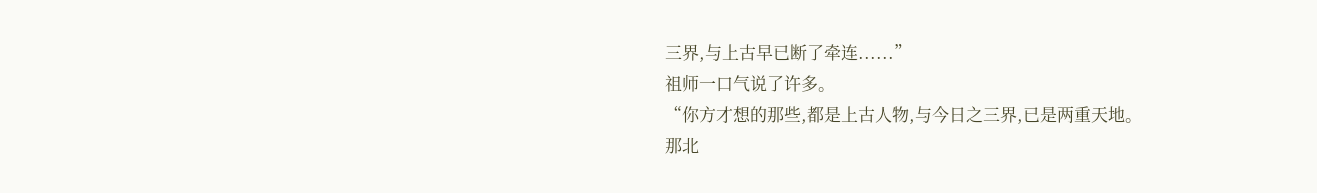三界,与上古早已断了牵连......”
祖师一口气说了许多。
“你方才想的那些,都是上古人物,与今日之三界,已是两重天地。
那北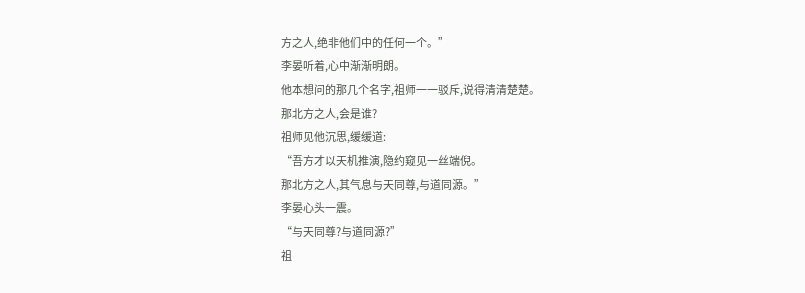方之人,绝非他们中的任何一个。”
李晏听着,心中渐渐明朗。
他本想问的那几个名字,祖师一一驳斥,说得清清楚楚。
那北方之人,会是谁?
祖师见他沉思,缓缓道:
“吾方才以天机推演,隐约窥见一丝端倪。
那北方之人,其气息与天同尊,与道同源。”
李晏心头一震。
“与天同尊?与道同源?”
祖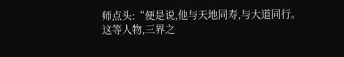师点头:“便是说,他与天地同寿,与大道同行。
这等人物,三界之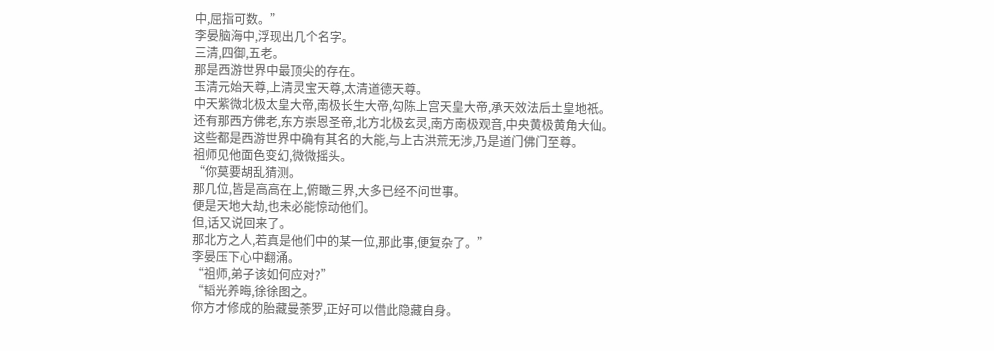中,屈指可数。”
李晏脑海中,浮现出几个名字。
三清,四御,五老。
那是西游世界中最顶尖的存在。
玉清元始天尊,上清灵宝天尊,太清道德天尊。
中天紫微北极太皇大帝,南极长生大帝,勾陈上宫天皇大帝,承天效法后土皇地祇。
还有那西方佛老,东方崇恩圣帝,北方北极玄灵,南方南极观音,中央黄极黄角大仙。
这些都是西游世界中确有其名的大能,与上古洪荒无涉,乃是道门佛门至尊。
祖师见他面色变幻,微微摇头。
“你莫要胡乱猜测。
那几位,皆是高高在上,俯瞰三界,大多已经不问世事。
便是天地大劫,也未必能惊动他们。
但,话又说回来了。
那北方之人,若真是他们中的某一位,那此事,便复杂了。”
李晏压下心中翻涌。
“祖师,弟子该如何应对?”
“韬光养晦,徐徐图之。
你方才修成的胎藏曼荼罗,正好可以借此隐藏自身。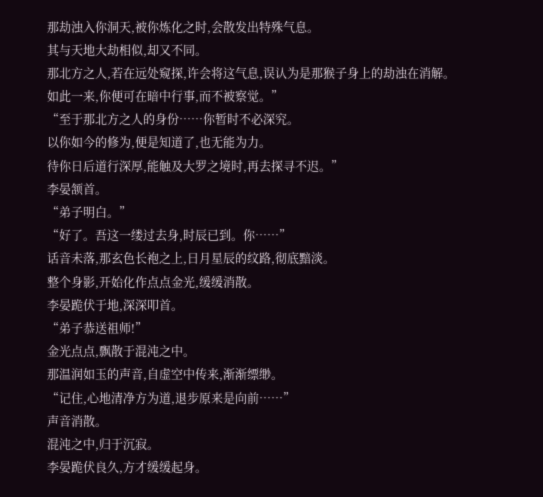那劫浊入你洞天,被你炼化之时,会散发出特殊气息。
其与天地大劫相似,却又不同。
那北方之人,若在远处窥探,许会将这气息,误认为是那猴子身上的劫浊在消解。
如此一来,你便可在暗中行事,而不被察觉。”
“至于那北方之人的身份……你暂时不必深究。
以你如今的修为,便是知道了,也无能为力。
待你日后道行深厚,能触及大罗之境时,再去探寻不迟。”
李晏颔首。
“弟子明白。”
“好了。吾这一缕过去身,时辰已到。你……”
话音未落,那玄色长袍之上,日月星辰的纹路,彻底黯淡。
整个身影,开始化作点点金光,缓缓消散。
李晏跪伏于地,深深叩首。
“弟子恭送祖师!”
金光点点,飘散于混沌之中。
那温润如玉的声音,自虚空中传来,渐渐缥缈。
“记住,心地清净方为道,退步原来是向前……”
声音消散。
混沌之中,归于沉寂。
李晏跪伏良久,方才缓缓起身。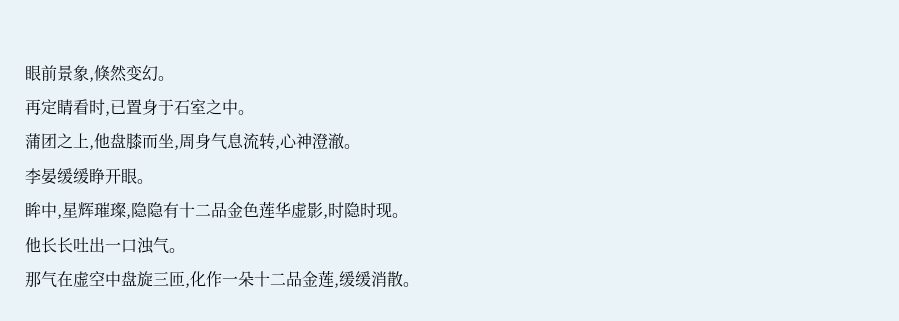眼前景象,倏然变幻。
再定睛看时,已置身于石室之中。
蒲团之上,他盘膝而坐,周身气息流转,心神澄澈。
李晏缓缓睁开眼。
眸中,星辉璀璨,隐隐有十二品金色莲华虚影,时隐时现。
他长长吐出一口浊气。
那气在虚空中盘旋三匝,化作一朵十二品金莲,缓缓消散。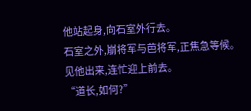他站起身,向石室外行去。
石室之外,崩将军与芭将军,正焦急等候。
见他出来,连忙迎上前去。
“道长,如何?”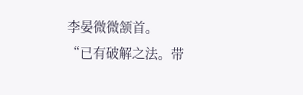李晏微微颔首。
“已有破解之法。带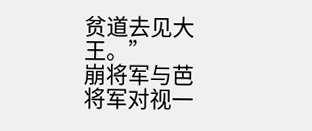贫道去见大王。”
崩将军与芭将军对视一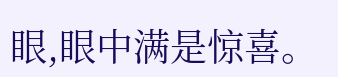眼,眼中满是惊喜。